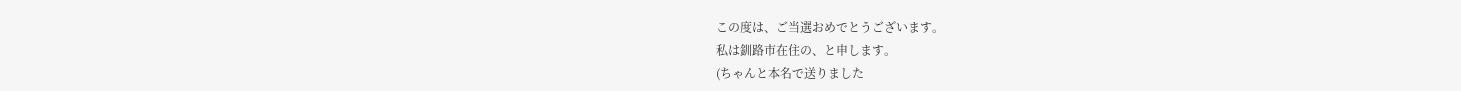この度は、ご当選おめでとうございます。
私は釧路市在住の、と申します。
(ちゃんと本名で送りました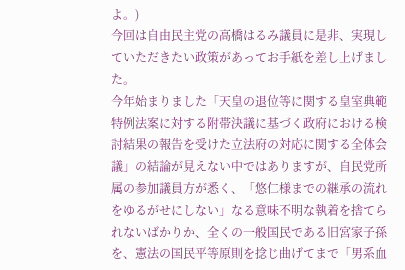よ。)
今回は自由民主党の高橋はるみ議員に是非、実現していただきたい政策があってお手紙を差し上げました。
今年始まりました「天皇の退位等に関する皇室典範特例法案に対する附帯決議に基づく政府における検討結果の報告を受けた立法府の対応に関する全体会議」の結論が見えない中ではありますが、自民党所属の参加議員方が悉く、「悠仁様までの継承の流れをゆるがせにしない」なる意味不明な執着を捨てられないばかりか、全くの一般国民である旧宮家子孫を、憲法の国民平等原則を捻じ曲げてまで「男系血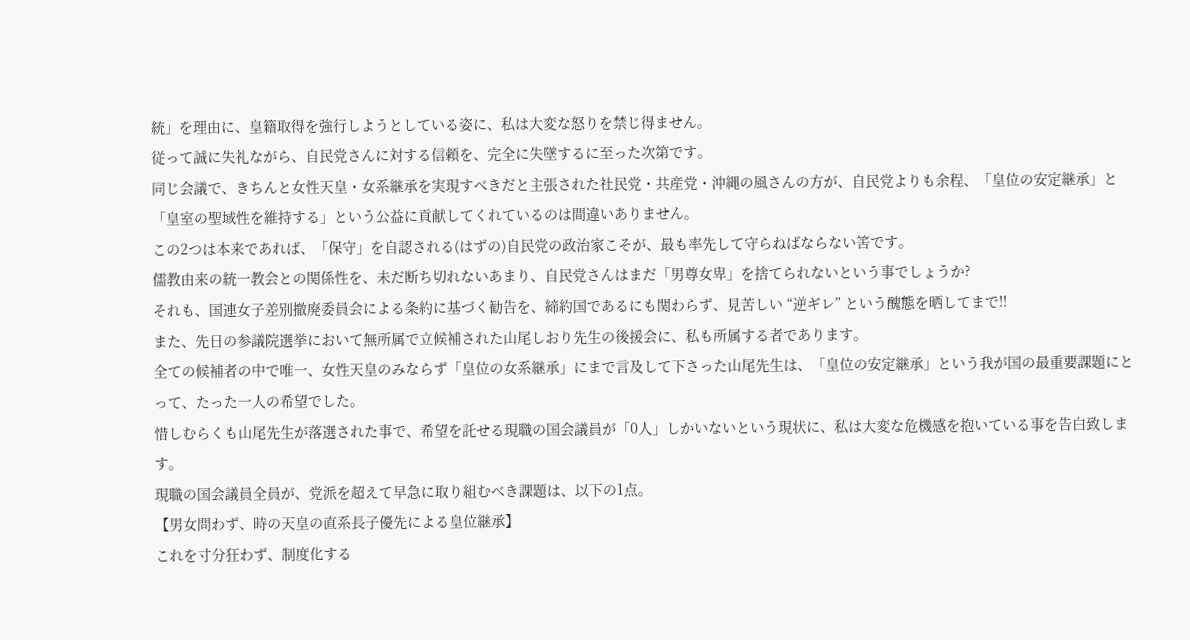統」を理由に、皇籍取得を強行しようとしている姿に、私は大変な怒りを禁じ得ません。
従って誠に失礼ながら、自民党さんに対する信頼を、完全に失墜するに至った次第です。
同じ会議で、きちんと女性天皇・女系継承を実現すべきだと主張された社民党・共産党・沖縄の風さんの方が、自民党よりも余程、「皇位の安定継承」と「皇室の聖域性を維持する」という公益に貢献してくれているのは間違いありません。
この2つは本来であれば、「保守」を自認される(はずの)自民党の政治家こそが、最も率先して守らねばならない筈です。
儒教由来の統一教会との関係性を、未だ断ち切れないあまり、自民党さんはまだ「男尊女卑」を捨てられないという事でしょうか?
それも、国連女子差別撤廃委員会による条約に基づく勧告を、締約国であるにも関わらず、見苦しい “逆ギレ” という醜態を晒してまで!!
また、先日の参議院選挙において無所属で立候補された山尾しおり先生の後援会に、私も所属する者であります。
全ての候補者の中で唯一、女性天皇のみならず「皇位の女系継承」にまで言及して下さった山尾先生は、「皇位の安定継承」という我が国の最重要課題にとって、たった一人の希望でした。
惜しむらくも山尾先生が落選された事で、希望を託せる現職の国会議員が「0人」しかいないという現状に、私は大変な危機感を抱いている事を告白致します。
現職の国会議員全員が、党派を超えて早急に取り組むべき課題は、以下の1点。
【男女問わず、時の天皇の直系長子優先による皇位継承】
これを寸分狂わず、制度化する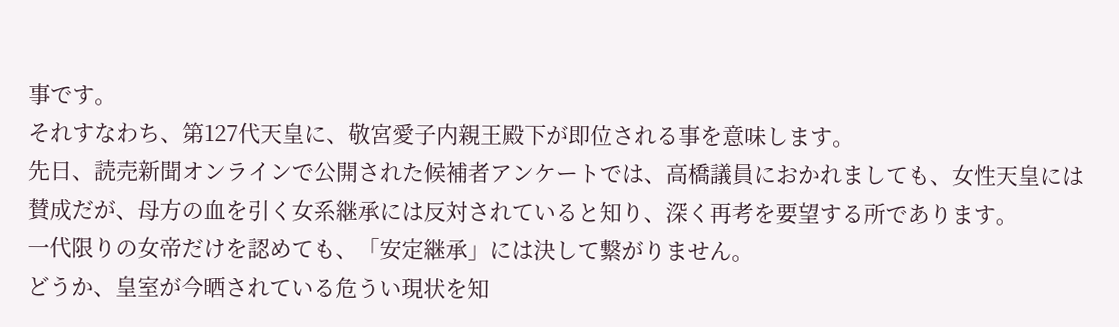事です。
それすなわち、第127代天皇に、敬宮愛子内親王殿下が即位される事を意味します。
先日、読売新聞オンラインで公開された候補者アンケートでは、高橋議員におかれましても、女性天皇には賛成だが、母方の血を引く女系継承には反対されていると知り、深く再考を要望する所であります。
一代限りの女帝だけを認めても、「安定継承」には決して繋がりません。
どうか、皇室が今晒されている危うい現状を知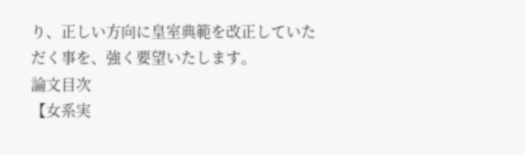り、正しい方向に皇室典範を改正していただく事を、強く要望いたします。
論文目次
【女系実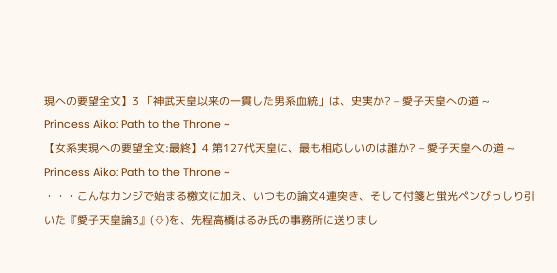現への要望全文】3 「神武天皇以来の一貫した男系血統」は、史実か? – 愛子天皇への道 ~ Princess Aiko: Path to the Throne ~
【女系実現への要望全文:最終】4 第127代天皇に、最も相応しいのは誰か? – 愛子天皇への道 ~ Princess Aiko: Path to the Throne ~
・・・こんなカンジで始まる檄文に加え、いつもの論文4連突き、そして付箋と蛍光ペンびっしり引いた『愛子天皇論3』(⇩)を、先程高橋はるみ氏の事務所に送りまし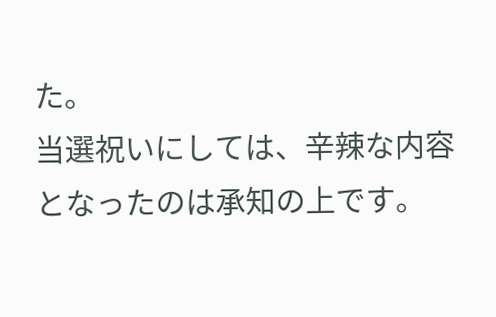た。
当選祝いにしては、辛辣な内容となったのは承知の上です。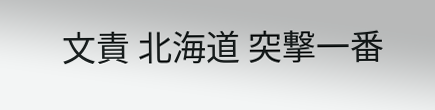文責 北海道 突撃一番